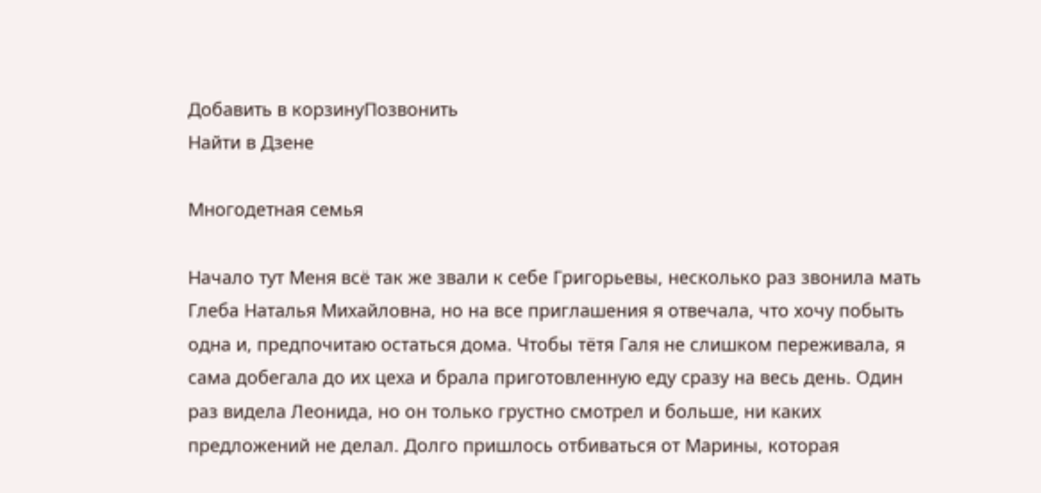Добавить в корзинуПозвонить
Найти в Дзене

Многодетная семья

Начало тут Меня всё так же звали к себе Григорьевы, несколько раз звонила мать Глеба Наталья Михайловна, но на все приглашения я отвечала, что хочу побыть одна и, предпочитаю остаться дома. Чтобы тётя Галя не слишком переживала, я сама добегала до их цеха и брала приготовленную еду сразу на весь день. Один раз видела Леонида, но он только грустно смотрел и больше, ни каких предложений не делал. Долго пришлось отбиваться от Марины, которая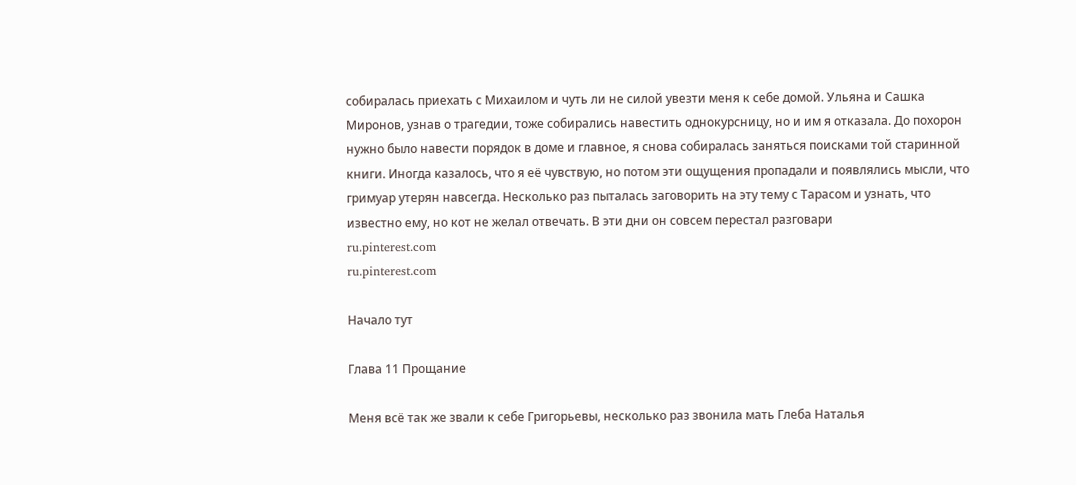собиралась приехать с Михаилом и чуть ли не силой увезти меня к себе домой. Ульяна и Сашка Миронов, узнав о трагедии, тоже собирались навестить однокурсницу, но и им я отказала. До похорон нужно было навести порядок в доме и главное, я снова собиралась заняться поисками той старинной книги. Иногда казалось, что я её чувствую, но потом эти ощущения пропадали и появлялись мысли, что гримуар утерян навсегда. Несколько раз пыталась заговорить на эту тему с Тарасом и узнать, что известно ему, но кот не желал отвечать. В эти дни он совсем перестал разговари
ru.pinterest.com
ru.pinterest.com

Начало тут

Глава 11 Прощание

Меня всё так же звали к себе Григорьевы, несколько раз звонила мать Глеба Наталья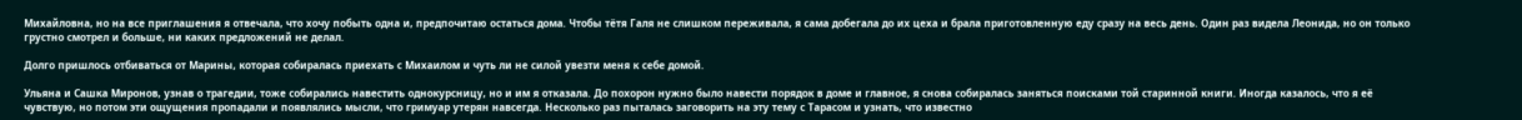Михайловна, но на все приглашения я отвечала, что хочу побыть одна и, предпочитаю остаться дома. Чтобы тётя Галя не слишком переживала, я сама добегала до их цеха и брала приготовленную еду сразу на весь день. Один раз видела Леонида, но он только грустно смотрел и больше, ни каких предложений не делал.

Долго пришлось отбиваться от Марины, которая собиралась приехать с Михаилом и чуть ли не силой увезти меня к себе домой.

Ульяна и Сашка Миронов, узнав о трагедии, тоже собирались навестить однокурсницу, но и им я отказала. До похорон нужно было навести порядок в доме и главное, я снова собиралась заняться поисками той старинной книги. Иногда казалось, что я её чувствую, но потом эти ощущения пропадали и появлялись мысли, что гримуар утерян навсегда. Несколько раз пыталась заговорить на эту тему с Тарасом и узнать, что известно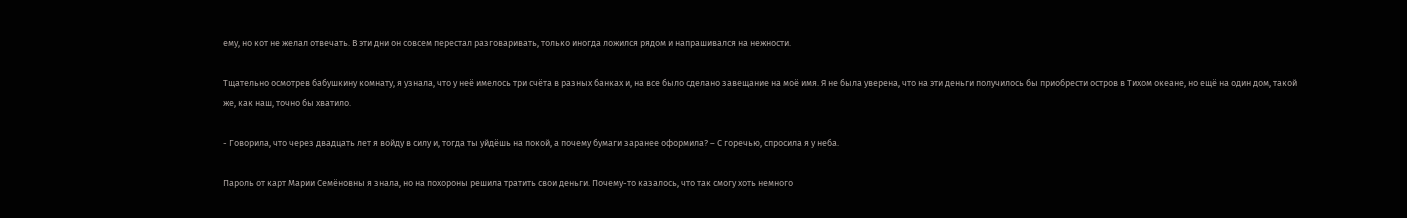ему, но кот не желал отвечать. В эти дни он совсем перестал разговаривать, только иногда ложился рядом и напрашивался на нежности.

Тщательно осмотрев бабушкину комнату, я узнала, что у неё имелось три счёта в разных банках и, на все было сделано завещание на моё имя. Я не была уверена, что на эти деньги получилось бы приобрести остров в Тихом океане, но ещё на один дом, такой же, как наш, точно бы хватило.

- Говорила, что через двадцать лет я войду в силу и, тогда ты уйдёшь на покой, а почему бумаги заранее оформила? – С горечью, спросила я у неба.

Пароль от карт Марии Семёновны я знала, но на похороны решила тратить свои деньги. Почему-то казалось, что так смогу хоть немного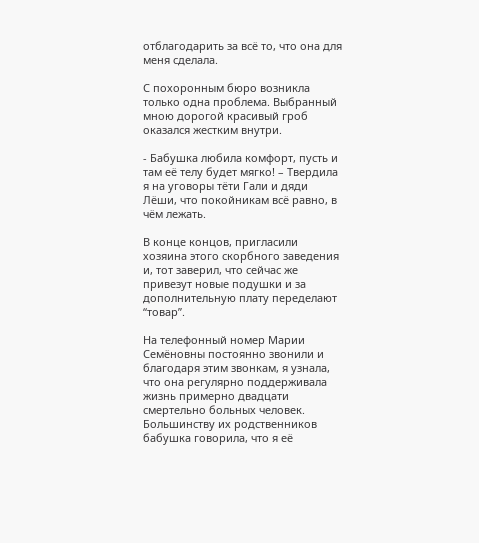отблагодарить за всё то, что она для меня сделала.

С похоронным бюро возникла только одна проблема. Выбранный мною дорогой красивый гроб оказался жестким внутри.

- Бабушка любила комфорт, пусть и там её телу будет мягко! – Твердила я на уговоры тёти Гали и дяди Лёши, что покойникам всё равно, в чём лежать.

В конце концов, пригласили хозяина этого скорбного заведения и, тот заверил, что сейчас же привезут новые подушки и за дополнительную плату переделают “товар”.

На телефонный номер Марии Семёновны постоянно звонили и благодаря этим звонкам, я узнала, что она регулярно поддерживала жизнь примерно двадцати смертельно больных человек. Большинству их родственников бабушка говорила, что я её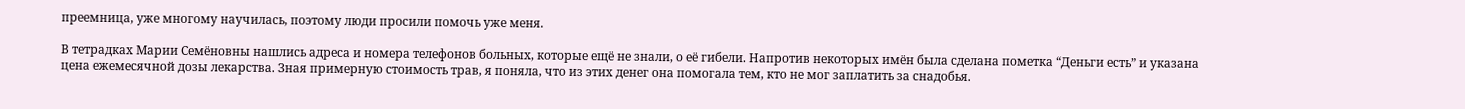преемница, уже многому научилась, поэтому люди просили помочь уже меня.

В тетрадках Марии Семёновны нашлись адреса и номера телефонов больных, которые ещё не знали, о её гибели. Напротив некоторых имён была сделана пометка “Деньги есть” и указана цена ежемесячной дозы лекарства. Зная примерную стоимость трав, я поняла, что из этих денег она помогала тем, кто не мог заплатить за снадобья.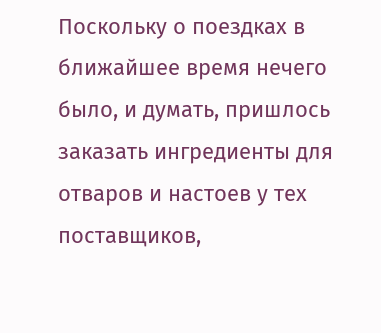Поскольку о поездках в ближайшее время нечего было, и думать, пришлось заказать ингредиенты для отваров и настоев у тех поставщиков,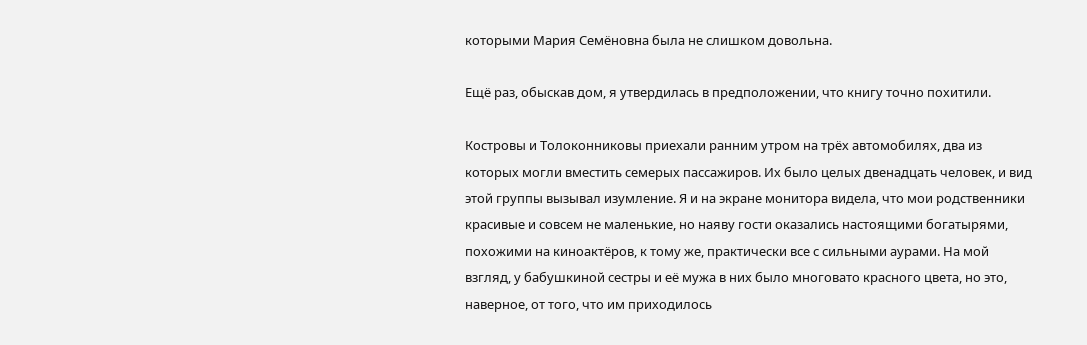которыми Мария Семёновна была не слишком довольна.

Ещё раз, обыскав дом, я утвердилась в предположении, что книгу точно похитили.

Костровы и Толоконниковы приехали ранним утром на трёх автомобилях, два из которых могли вместить семерых пассажиров. Их было целых двенадцать человек, и вид этой группы вызывал изумление. Я и на экране монитора видела, что мои родственники красивые и совсем не маленькие, но наяву гости оказались настоящими богатырями, похожими на киноактёров, к тому же, практически все с сильными аурами. На мой взгляд, у бабушкиной сестры и её мужа в них было многовато красного цвета, но это, наверное, от того, что им приходилось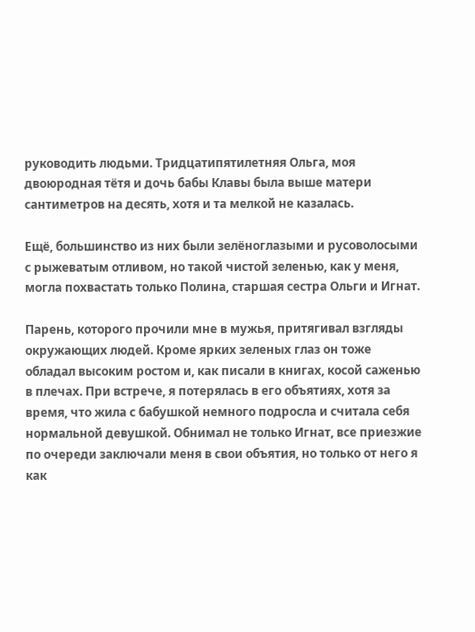руководить людьми. Тридцатипятилетняя Ольга, моя двоюродная тётя и дочь бабы Клавы была выше матери сантиметров на десять, хотя и та мелкой не казалась.

Ещё, большинство из них были зелёноглазыми и русоволосыми с рыжеватым отливом, но такой чистой зеленью, как у меня, могла похвастать только Полина, старшая сестра Ольги и Игнат.

Парень, которого прочили мне в мужья, притягивал взгляды окружающих людей. Кроме ярких зеленых глаз он тоже обладал высоким ростом и, как писали в книгах, косой саженью в плечах. При встрече, я потерялась в его объятиях, хотя за время, что жила с бабушкой немного подросла и считала себя нормальной девушкой. Обнимал не только Игнат, все приезжие по очереди заключали меня в свои объятия, но только от него я как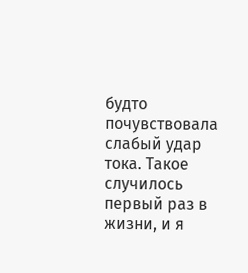будто почувствовала слабый удар тока. Такое случилось первый раз в жизни, и я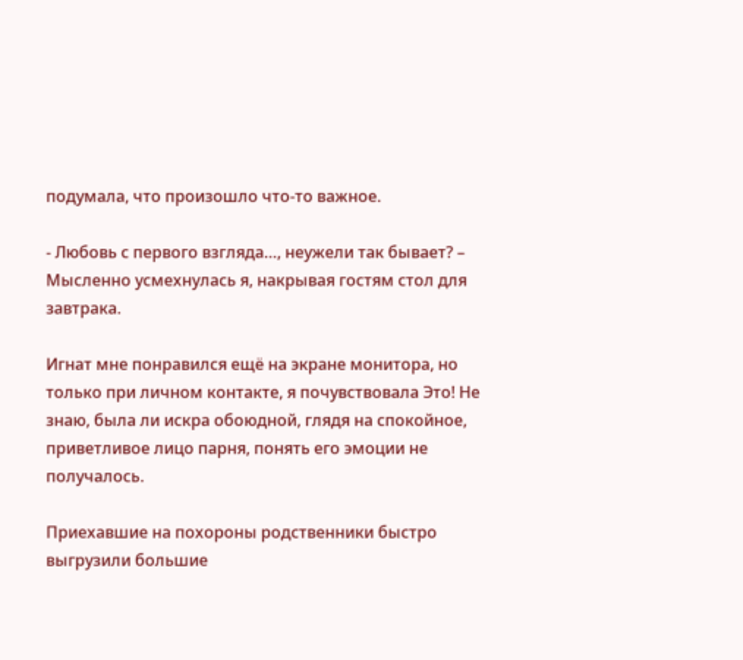подумала, что произошло что-то важное.

- Любовь с первого взгляда…, неужели так бывает? – Мысленно усмехнулась я, накрывая гостям стол для завтрака.

Игнат мне понравился ещё на экране монитора, но только при личном контакте, я почувствовала Это! Не знаю, была ли искра обоюдной, глядя на спокойное, приветливое лицо парня, понять его эмоции не получалось.

Приехавшие на похороны родственники быстро выгрузили большие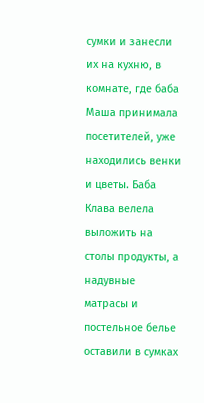сумки и занесли их на кухню, в комнате, где баба Маша принимала посетителей, уже находились венки и цветы. Баба Клава велела выложить на столы продукты, а надувные матрасы и постельное белье оставили в сумках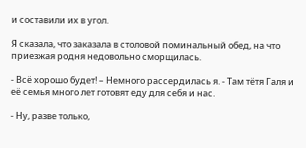и составили их в угол.

Я сказала, что заказала в столовой поминальный обед, на что приезжая родня недовольно сморщилась.

- Всё хорошо будет! – Немного рассердилась я. - Там тётя Галя и её семья много лет готовят еду для себя и нас.

- Ну, разве только,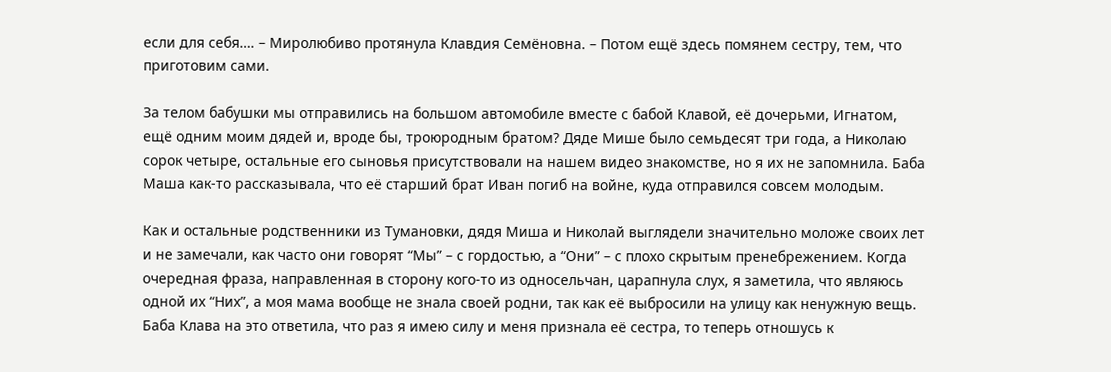если для себя…. – Миролюбиво протянула Клавдия Семёновна. – Потом ещё здесь помянем сестру, тем, что приготовим сами.

За телом бабушки мы отправились на большом автомобиле вместе с бабой Клавой, её дочерьми, Игнатом, ещё одним моим дядей и, вроде бы, троюродным братом? Дяде Мише было семьдесят три года, а Николаю сорок четыре, остальные его сыновья присутствовали на нашем видео знакомстве, но я их не запомнила. Баба Маша как-то рассказывала, что её старший брат Иван погиб на войне, куда отправился совсем молодым.

Как и остальные родственники из Тумановки, дядя Миша и Николай выглядели значительно моложе своих лет и не замечали, как часто они говорят “Мы” – с гордостью, а “Они” – с плохо скрытым пренебрежением. Когда очередная фраза, направленная в сторону кого-то из односельчан, царапнула слух, я заметила, что являюсь одной их “Них”, а моя мама вообще не знала своей родни, так как её выбросили на улицу как ненужную вещь. Баба Клава на это ответила, что раз я имею силу и меня признала её сестра, то теперь отношусь к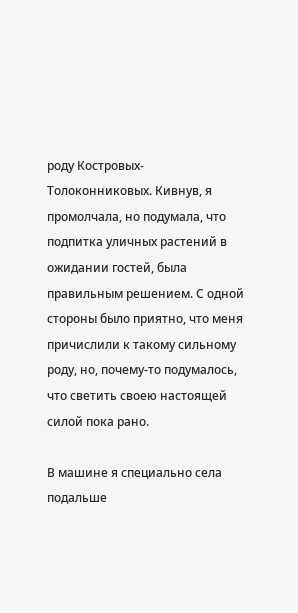роду Костровых-Толоконниковых. Кивнув, я промолчала, но подумала, что подпитка уличных растений в ожидании гостей, была правильным решением. С одной стороны было приятно, что меня причислили к такому сильному роду, но, почему-то подумалось, что светить своею настоящей силой пока рано.

В машине я специально села подальше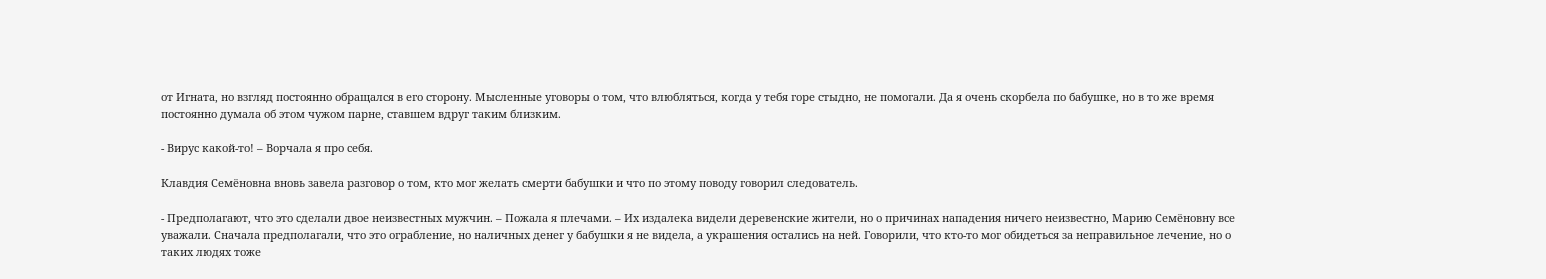от Игната, но взгляд постоянно обращался в его сторону. Мысленные уговоры о том, что влюбляться, когда у тебя горе стыдно, не помогали. Да я очень скорбела по бабушке, но в то же время постоянно думала об этом чужом парне, ставшем вдруг таким близким.

- Вирус какой-то! – Ворчала я про себя.

Клавдия Семёновна вновь завела разговор о том, кто мог желать смерти бабушки и что по этому поводу говорил следователь.

- Предполагают, что это сделали двое неизвестных мужчин. – Пожала я плечами. – Их издалека видели деревенские жители, но о причинах нападения ничего неизвестно, Марию Семёновну все уважали. Сначала предполагали, что это ограбление, но наличных денег у бабушки я не видела, а украшения остались на ней. Говорили, что кто-то мог обидеться за неправильное лечение, но о таких людях тоже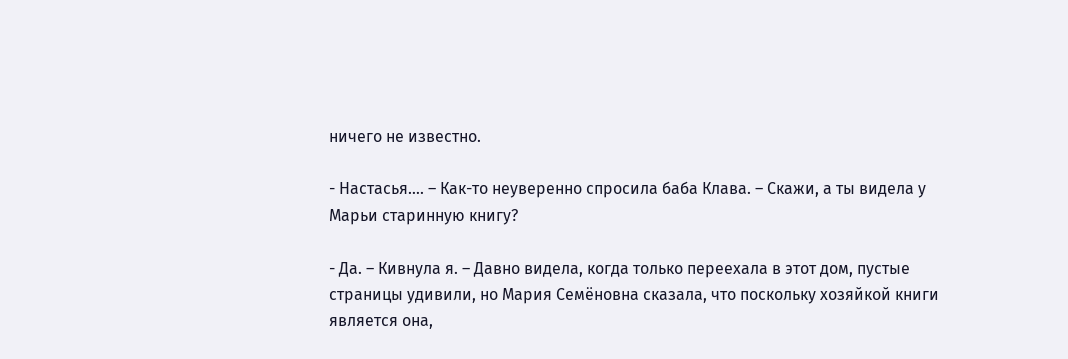ничего не известно.

- Настасья…. – Как-то неуверенно спросила баба Клава. – Скажи, а ты видела у Марьи старинную книгу?

- Да. – Кивнула я. – Давно видела, когда только переехала в этот дом, пустые страницы удивили, но Мария Семёновна сказала, что поскольку хозяйкой книги является она,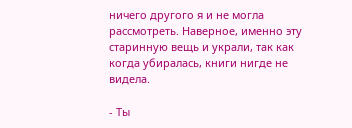ничего другого я и не могла рассмотреть. Наверное, именно эту старинную вещь и украли, так как когда убиралась, книги нигде не видела.

- Ты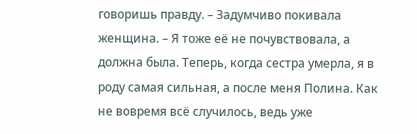говоришь правду. – Задумчиво покивала женщина. – Я тоже её не почувствовала, а должна была. Теперь, когда сестра умерла, я в роду самая сильная, а после меня Полина. Как не вовремя всё случилось, ведь уже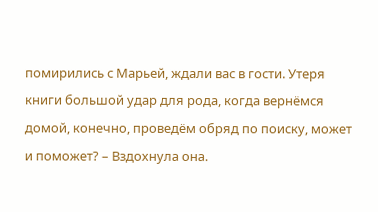помирились с Марьей, ждали вас в гости. Утеря книги большой удар для рода, когда вернёмся домой, конечно, проведём обряд по поиску, может и поможет? – Вздохнула она.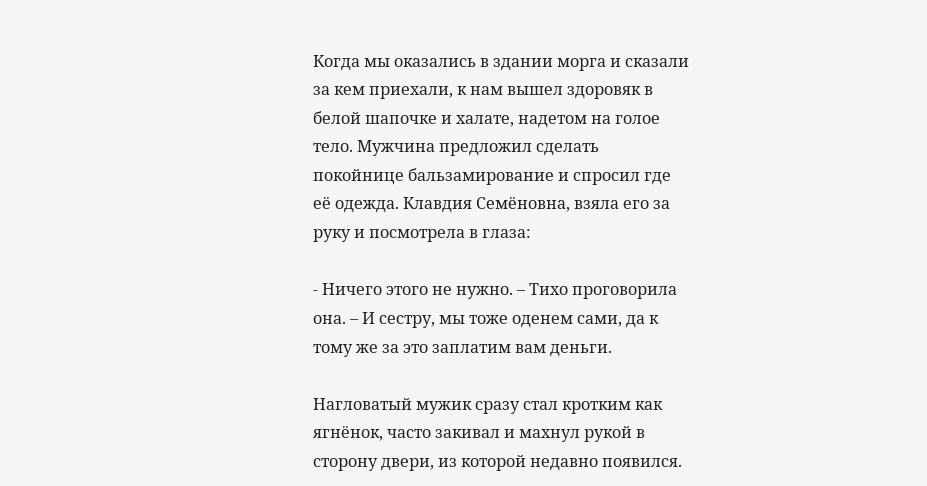Когда мы оказались в здании морга и сказали за кем приехали, к нам вышел здоровяк в белой шапочке и халате, надетом на голое тело. Мужчина предложил сделать покойнице бальзамирование и спросил где её одежда. Клавдия Семёновна, взяла его за руку и посмотрела в глаза:

- Ничего этого не нужно. – Тихо проговорила она. – И сестру, мы тоже оденем сами, да к тому же за это заплатим вам деньги.

Нагловатый мужик сразу стал кротким как ягнёнок, часто закивал и махнул рукой в сторону двери, из которой недавно появился.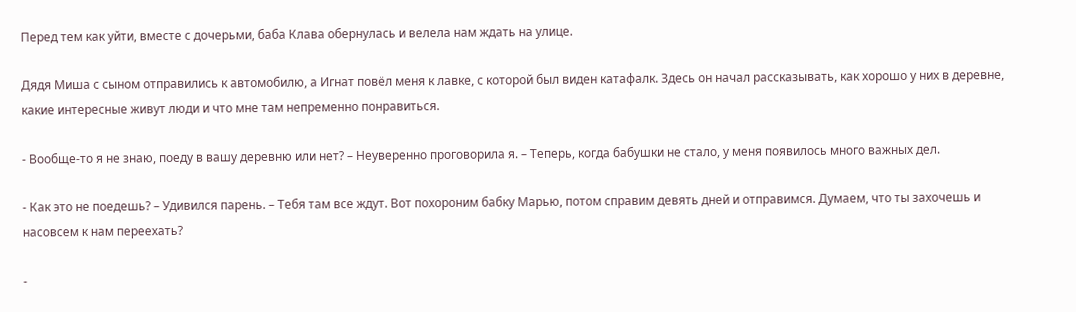Перед тем как уйти, вместе с дочерьми, баба Клава обернулась и велела нам ждать на улице.

Дядя Миша с сыном отправились к автомобилю, а Игнат повёл меня к лавке, с которой был виден катафалк. Здесь он начал рассказывать, как хорошо у них в деревне, какие интересные живут люди и что мне там непременно понравиться.

- Вообще-то я не знаю, поеду в вашу деревню или нет? – Неуверенно проговорила я. – Теперь, когда бабушки не стало, у меня появилось много важных дел.

- Как это не поедешь? – Удивился парень. – Тебя там все ждут. Вот похороним бабку Марью, потом справим девять дней и отправимся. Думаем, что ты захочешь и насовсем к нам переехать?

-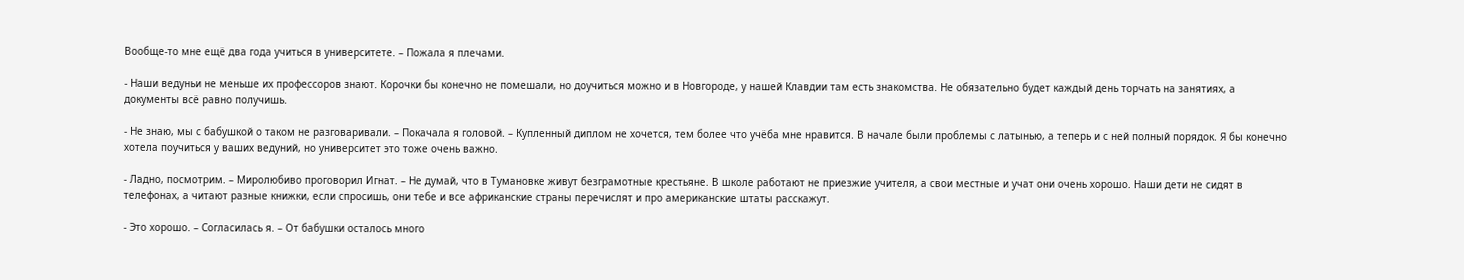Вообще-то мне ещё два года учиться в университете. – Пожала я плечами.

- Наши ведуньи не меньше их профессоров знают. Корочки бы конечно не помешали, но доучиться можно и в Новгороде, у нашей Клавдии там есть знакомства. Не обязательно будет каждый день торчать на занятиях, а документы всё равно получишь.

- Не знаю, мы с бабушкой о таком не разговаривали. – Покачала я головой. – Купленный диплом не хочется, тем более что учёба мне нравится. В начале были проблемы с латынью, а теперь и с ней полный порядок. Я бы конечно хотела поучиться у ваших ведуний, но университет это тоже очень важно.

- Ладно, посмотрим. – Миролюбиво проговорил Игнат. – Не думай, что в Тумановке живут безграмотные крестьяне. В школе работают не приезжие учителя, а свои местные и учат они очень хорошо. Наши дети не сидят в телефонах, а читают разные книжки, если спросишь, они тебе и все африканские страны перечислят и про американские штаты расскажут.

- Это хорошо. – Согласилась я. – От бабушки осталось много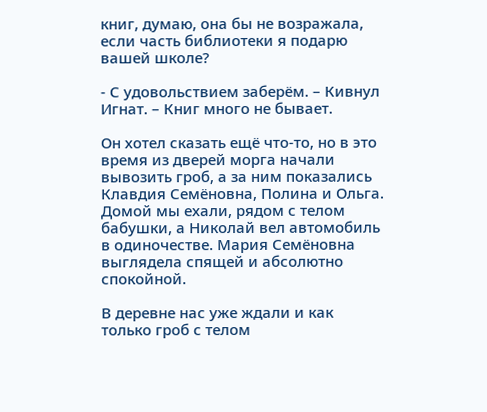книг, думаю, она бы не возражала, если часть библиотеки я подарю вашей школе?

- С удовольствием заберём. – Кивнул Игнат. – Книг много не бывает.

Он хотел сказать ещё что-то, но в это время из дверей морга начали вывозить гроб, а за ним показались Клавдия Семёновна, Полина и Ольга. Домой мы ехали, рядом с телом бабушки, а Николай вел автомобиль в одиночестве. Мария Семёновна выглядела спящей и абсолютно спокойной.

В деревне нас уже ждали и как только гроб с телом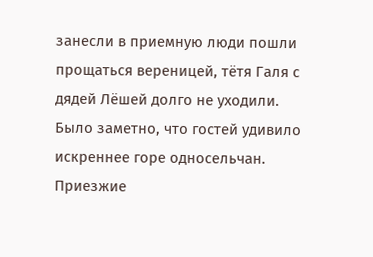занесли в приемную люди пошли прощаться вереницей, тётя Галя с дядей Лёшей долго не уходили. Было заметно, что гостей удивило искреннее горе односельчан. Приезжие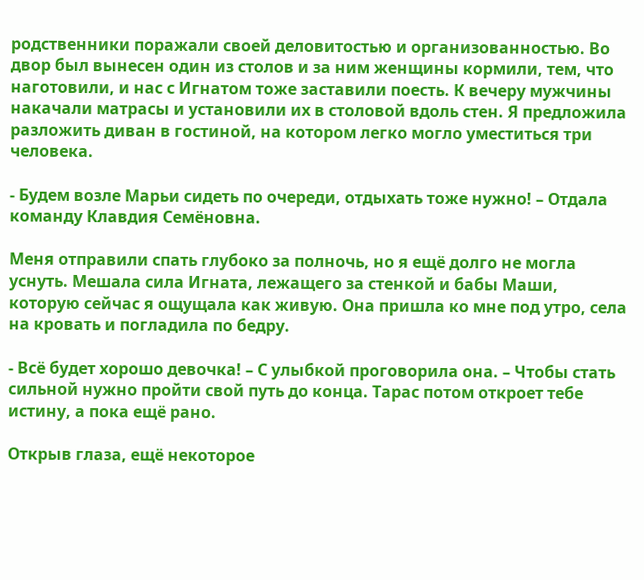родственники поражали своей деловитостью и организованностью. Во двор был вынесен один из столов и за ним женщины кормили, тем, что наготовили, и нас с Игнатом тоже заставили поесть. К вечеру мужчины накачали матрасы и установили их в столовой вдоль стен. Я предложила разложить диван в гостиной, на котором легко могло уместиться три человека.

- Будем возле Марьи сидеть по очереди, отдыхать тоже нужно! – Отдала команду Клавдия Семёновна.

Меня отправили спать глубоко за полночь, но я ещё долго не могла уснуть. Мешала сила Игната, лежащего за стенкой и бабы Маши, которую сейчас я ощущала как живую. Она пришла ко мне под утро, села на кровать и погладила по бедру.

- Всё будет хорошо девочка! – С улыбкой проговорила она. – Чтобы стать сильной нужно пройти свой путь до конца. Тарас потом откроет тебе истину, а пока ещё рано.

Открыв глаза, ещё некоторое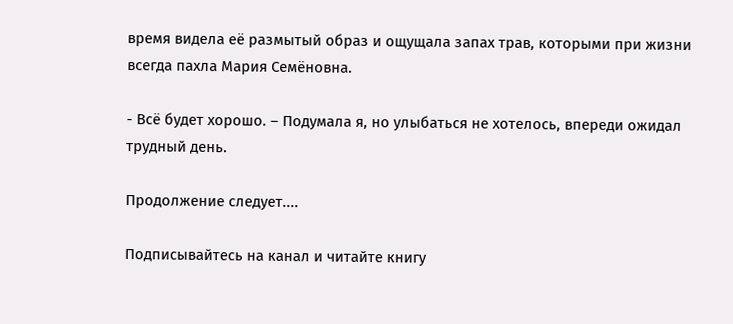время видела её размытый образ и ощущала запах трав, которыми при жизни всегда пахла Мария Семёновна.

- Всё будет хорошо. – Подумала я, но улыбаться не хотелось, впереди ожидал трудный день.

Продолжение следует....

Подписывайтесь на канал и читайте книгу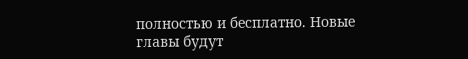полностью и бесплатно. Новые главы будут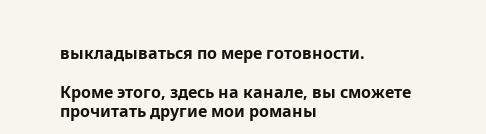выкладываться по мере готовности.

Кроме этого, здесь на канале, вы сможете прочитать другие мои романы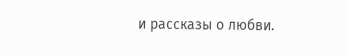и рассказы о любви.